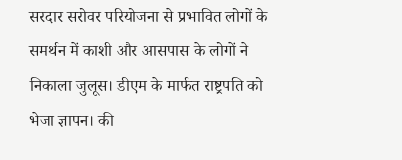सरदार सरोवर परियोजना से प्रभावित लोगों के समर्थन में काशी और आसपास के लोगों ने निकाला जुलूस। डीएम के मार्फत राष्ट्रपति को भेजा ज्ञापन। की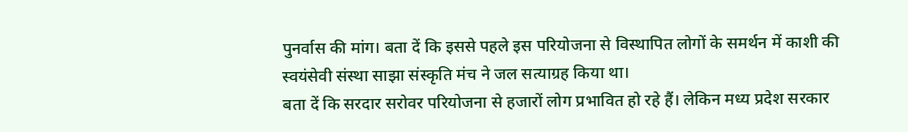पुनर्वास की मांग। बता दें कि इससे पहले इस परियोजना से विस्थापित लोगों के समर्थन में काशी की स्वयंसेवी संस्था साझा संस्कृति मंच ने जल सत्याग्रह किया था।
बता दें कि सरदार सरोवर परियोजना से हजारों लोग प्रभावित हो रहे हैं। लेकिन मध्य प्रदेश सरकार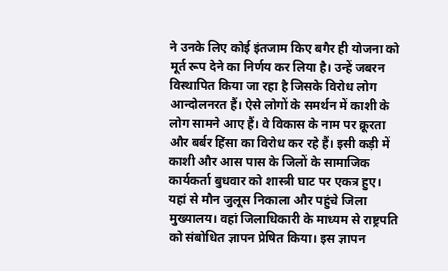ने उनके लिए कोई इंतजाम किए बगैर ही योजना को मूर्त रूप देने का निर्णय कर लिया है। उन्हें जबरन विस्थापित किया जा रहा है जिसके विरोध लोग आन्दोलनरत हैं। ऐसे लोगों के समर्थन में काशी के लोग सामने आए हैं। वे विकास के नाम पर क्रूरता और बर्बर हिंसा का विरोध कर रहे हैं। इसी कड़ी में काशी और आस पास के जिलों के सामाजिक कार्यकर्ता बुधवार को शास्त्री घाट पर एकत्र हुए। यहां से मौन जुलूस निकाला और पहुंचे जिला मुख्यालय। वहां जिलाधिकारी के माध्यम से राष्ट्रपति को संबोधित ज्ञापन प्रेषित किया। इस ज्ञापन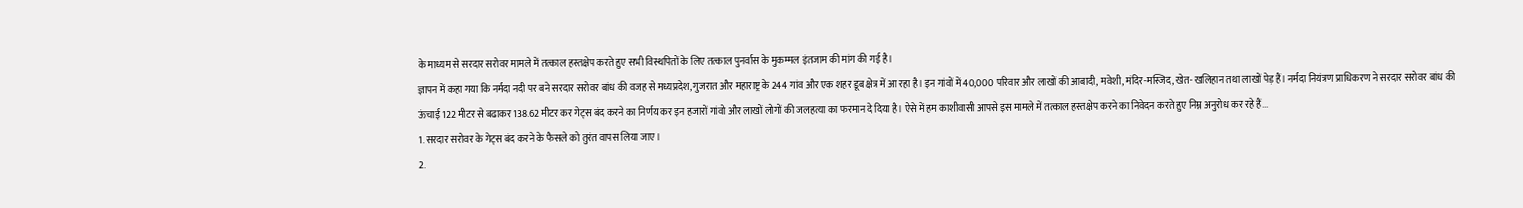के माध्यम से सरदार सरोवर मामले में तत्काल हस्तक्षेप करते हुए सभी विस्थपितों के लिए तत्काल पुनर्वास के मुकम्मल इंतजाम की मांग की गई है।
ज्ञापन में कहा गया कि नर्मदा नदी पर बने सरदार सरोवर बांध की वजह से मध्यप्रदेश, गुजरात और महाराष्ट्र के 244 गांव और एक शहर डूब क्षेत्र में आ रहा है। इन गांवों में 40,000 परिवार और लाखों की आबादी, मवेशी, मंदिर-मस्जिद, खेत- खलिहान तथा लाखों पेड़ हैं। नर्मदा नियंत्रण प्राधिकरण ने सरदार सरोवर बांध की ऊंचाई 122 मीटर से बढाकर 138.62 मीटर कर गेट्स बंद करने का निर्णय कर इन हजारों गांवो और लाखों लोगों की जलहत्या का फरमान दे दिया है। ऐसे में हम काशीवासी आपसे इस मामले में तत्काल हस्तक्षेप करने का निवेदन करते हुए निम्न अनुरोध कर रहे हैं...
1. सरदार सरोवर के गेट्स बंद करने के फैसले को तुरंत वापस लिया जाए।
2.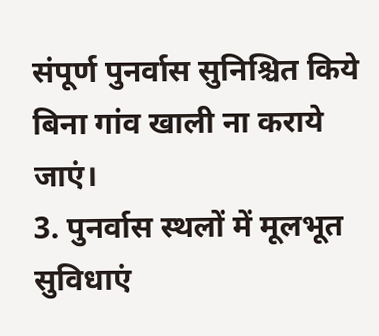संपूर्ण पुनर्वास सुनिश्चित किये बिना गांव खाली ना कराये जाएं।
3. पुनर्वास स्थलों में मूलभूत सुविधाएं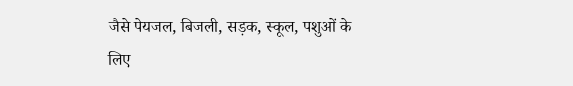जैसे पेयजल, बिजली, सड़क, स्कूल, पशुओं के लिए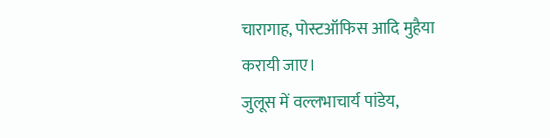चारागाह, पोस्टऑफिस आदि मुहैया करायी जाए।
जुलूस में वल्लभाचार्य पांडेय,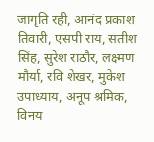जागृति रही, आनंद प्रकाश तिवारी, एसपी राय, सतीश सिंह, सुरेश राठौर, लक्ष्मण मौर्या, रवि शेखर, मुकेश उपाध्याय, अनूप श्रमिक, विनय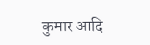कुमार आदि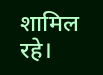शामिल रहे।